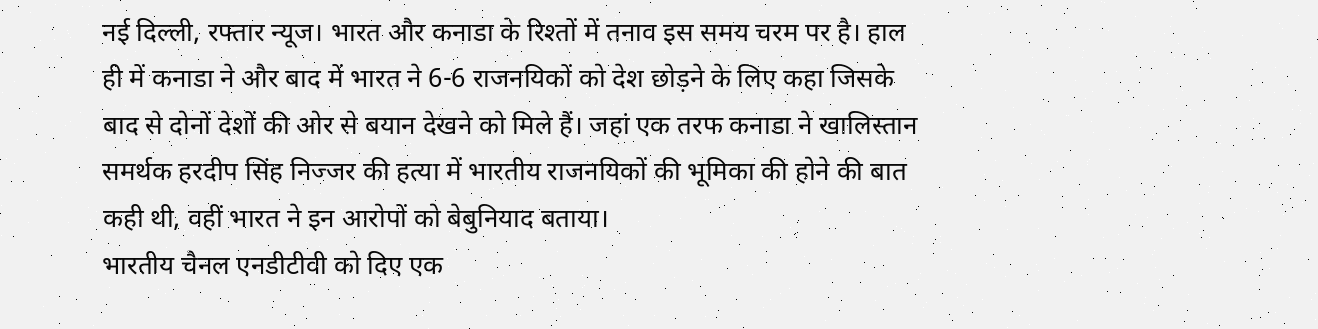नई दिल्ली, रफ्तार न्यूज। भारत और कनाडा के रिश्तों में तनाव इस समय चरम पर है। हाल ही में कनाडा ने और बाद में भारत ने 6-6 राजनयिकों को देश छोड़ने के लिए कहा जिसके बाद से दोनों देशों की ओर से बयान देखने को मिले हैं। जहां एक तरफ कनाडा ने खालिस्तान समर्थक हरदीप सिंह निज्जर की हत्या में भारतीय राजनयिकों की भूमिका की होने की बात कही थी, वहीं भारत ने इन आरोपों को बेबुनियाद बताया।
भारतीय चैनल एनडीटीवी को दिए एक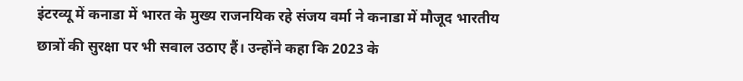इंटरव्यू में कनाडा में भारत के मुख्य राजनयिक रहे संजय वर्मा ने कनाडा में मौजूद भारतीय छात्रों की सुरक्षा पर भी सवाल उठाए हैं। उन्होंने कहा कि 2023 के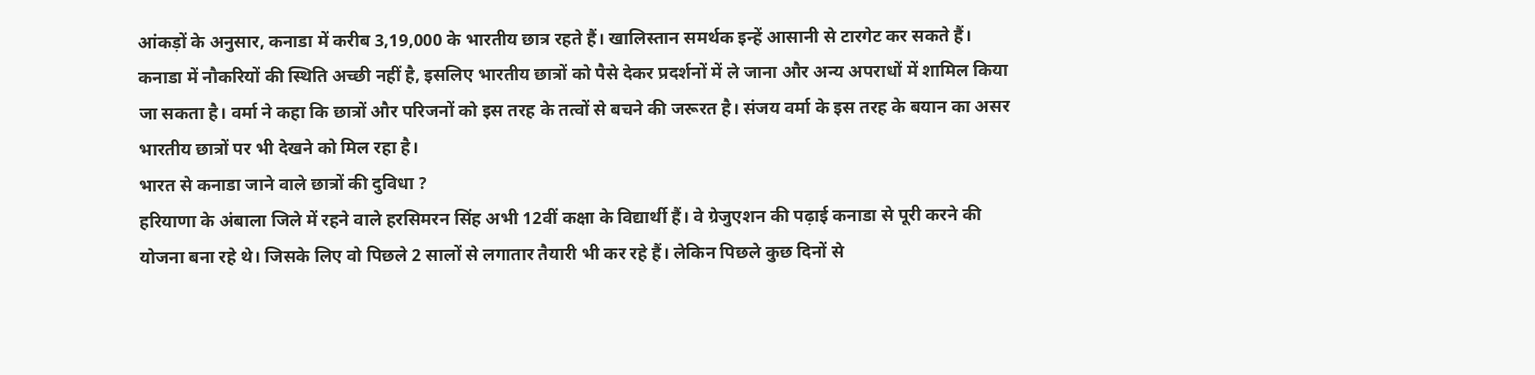आंकड़ों के अनुसार, कनाडा में करीब 3,19,000 के भारतीय छात्र रहते हैं। खालिस्तान समर्थक इन्हें आसानी से टारगेट कर सकते हैं। कनाडा में नौकरियों की स्थिति अच्छी नहीं है, इसलिए भारतीय छात्रों को पैसे देकर प्रदर्शनों में ले जाना और अन्य अपराधों में शामिल किया जा सकता है। वर्मा ने कहा कि छात्रों और परिजनों को इस तरह के तत्वों से बचने की जरूरत है। संजय वर्मा के इस तरह के बयान का असर भारतीय छात्रों पर भी देखने को मिल रहा है।
भारत से कनाडा जाने वाले छात्रों की दुविधा ?
हरियाणा के अंबाला जिले में रहने वाले हरसिमरन सिंह अभी 12वीं कक्षा के विद्यार्थी हैं। वे ग्रेजुएशन की पढ़ाई कनाडा से पूरी करने की योजना बना रहे थे। जिसके लिए वो पिछले 2 सालों से लगातार तैयारी भी कर रहे हैं। लेकिन पिछले कुछ दिनों से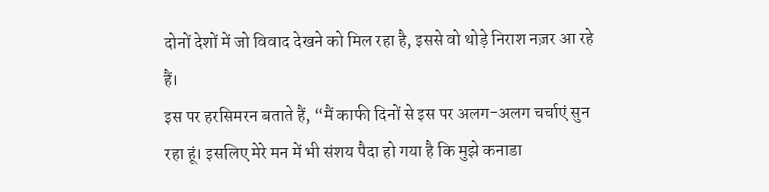दोनों देशों में जो विवाद देखने को मिल रहा है, इससे वो थोड़े निराश नज़र आ रहे हैं।
इस पर हरसिमरन बताते हैं, “मैं काफी दिनों से इस पर अलग-अलग चर्चाएं सुन रहा हूं। इसलिए मेरे मन में भी संशय पैदा हो गया है कि मुझे कनाडा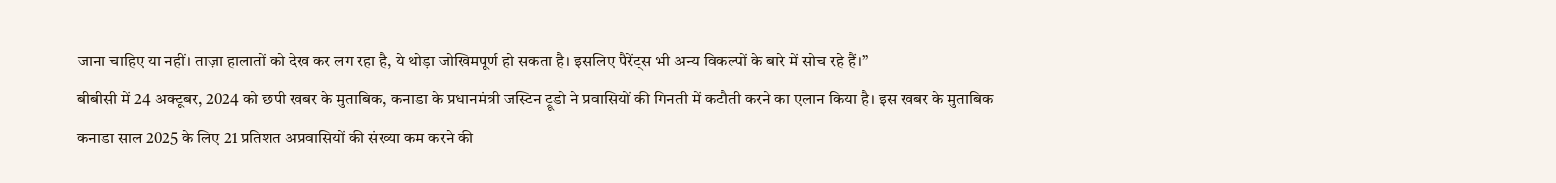जाना चाहिए या नहीं। ताज़ा हालातों को देख कर लग रहा है, ये थोड़ा जोखिमपूर्ण हो सकता है। इसलिए पैरेंट्स भी अन्य विकल्पों के बारे में सोच रहे हैं।”
बीबीसी में 24 अक्टूबर, 2024 को छपी खबर के मुताबिक, कनाडा के प्रधानमंत्री जस्टिन ट्रूडो ने प्रवासियों की गिनती में कटौती करने का एलान किया है। इस खबर के मुताबिक कनाडा साल 2025 के लिए 21 प्रतिशत अप्रवासियों की संख्या कम करने की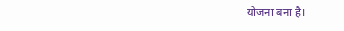योजना बना है।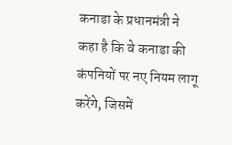कनाडा के प्रधानमंत्री ने कहा है कि वे कनाडा की कंपनियों पर नए नियम लागू करेंगे, जिसमें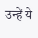उन्हें ये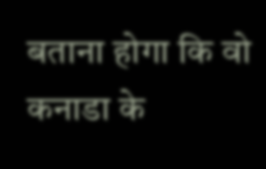बताना होगा कि वो कनाडा के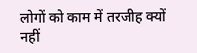लोगों को काम में तरजीह क्यों नहीं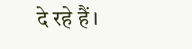दे रहे हैं।